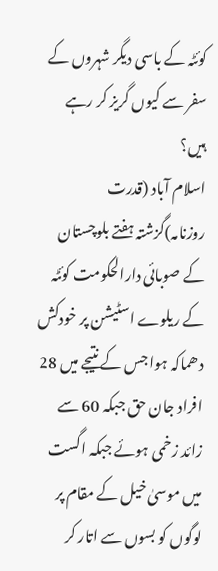کوئٹہ کے باسی دیگر شہروں کے سفر سے کیوں گریز کر رہے ہیں؟
اسلام آباد (قدرت روزنامہ)گزشتہ ہفتے بلوچستان کے صوبائی دارالحکومت کوئٹہ کے ریلوے اسٹیشن پر خودکش دھماکہ ہوا جس کے نتیجے میں 28 افراد جان حق جبکہ 60 سے زائد زخمی ہوئے جبکہ اگست میں موسیٰ خیل کے مقام پر لوگوں کو بسوں سے اتار کر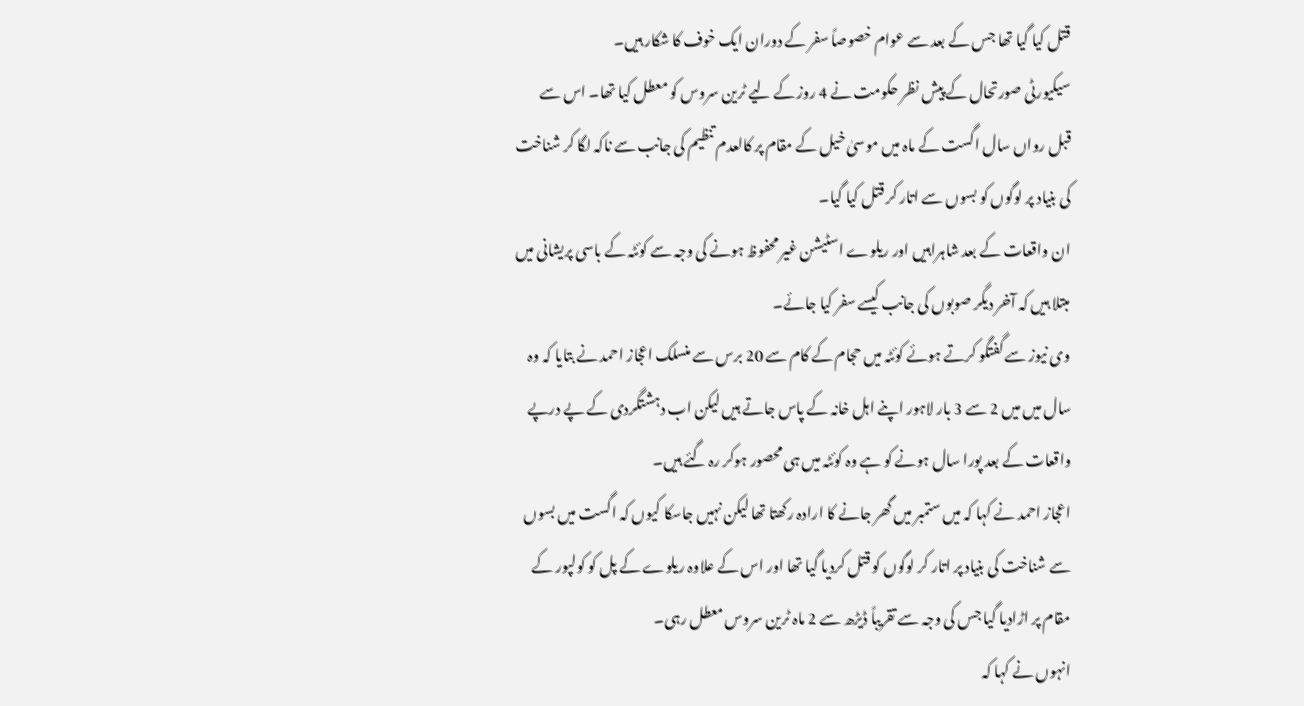قتل کیا گیا تھا جس کے بعد سے عوام خصوصاً سفر کے دوران ایک خوف کا شکار ہیں۔
سیکیورٹی صورتحال کے پیش نظر حکومت نے 4 روز کے لیے ٹرین سروس کو معطل کیا تھا۔ اس سے قبل رواں سال اگست کے ماہ میں موسیٰ خیل کے مقام پر کالعدم تنظیم کی جانب سے ناکہ لگا کر شناخت کی بنیاد پر لوگوں کو بسوں سے اتار کر قتل کیا گیا۔
ان واقعات کے بعد شاہراہیں اور ریلوے اسٹیشن غیر محفوظ ہونے کی وجہ سے کوئٹہ کے باسی پریشانی میں مبتلا ہیں کہ آخر دیگر صوبوں کی جانب کیسے سفر کیا جائے۔
وی نیوز سے گفتگو کرتے ہوئے کوئٹہ میں حجام کے کام سے 20 برس سے منسلک اعجاز احمد نے بتایا کہ وہ سال میں میں 2 سے 3 بار لاہور اپنے اہل خانہ کے پاس جاتے ہیں لیکن اب دہشتگردی کے پے درپے واقعات کے بعد پورا سال ہونے کو ہے وہ کوئٹہ میں ہی محصور ہوکر رہ گئے ہیں۔
اعجاز احمد نے کہا کہ میں ستمبر میں گھر جانے کا ارادہ رکھتا تھا لیکن نہیں جاسکا کیوں کہ اگست میں بسوں سے شناخت کی بنیاد پر اتار کر لوگوں کو قتل کردیا گیا تھا اور اس کے علاوہ ریلوے کے پل کو کولپور کے مقام پر اڑادیا گیا جس کی وجہ سے تقریباً ڈیڑھ سے 2 ماہ ٹرین سروس معطل رہی۔
انہوں نے کہا کہ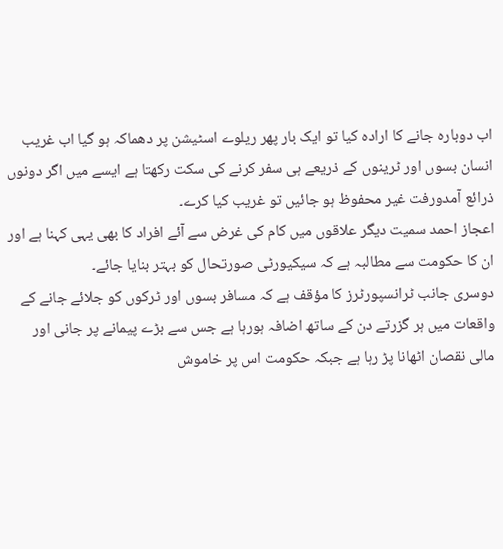اب دوبارہ جانے کا ارادہ کیا تو ایک بار پھر ریلوے اسٹیشن پر دھماکہ ہو گیا اب غریب انسان بسوں اور ٹرینوں کے ذریعے ہی سفر کرنے کی سکت رکھتا ہے ایسے میں اگر دونوں ذرائع آمدورفت غیر محفوظ ہو جائیں تو غریب کیا کرے۔
اعجاز احمد سمیت دیگر علاقوں میں کام کی غرض سے آئے افراد کا بھی یہی کہنا ہے اور ان کا حکومت سے مطالبہ ہے کہ سیکیورٹی صورتحال کو بہتر بنایا جائے۔
دوسری جانب ٹرانسپورٹرز کا مؤقف ہے کہ مسافر بسوں اور ٹرکوں کو جلائے جانے کے واقعات میں ہر گزرتے دن کے ساتھ اضافہ ہورہا ہے جس سے بڑے پیمانے پر جانی اور مالی نقصان اٹھانا پڑ رہا ہے جبکہ حکومت اس پر خاموش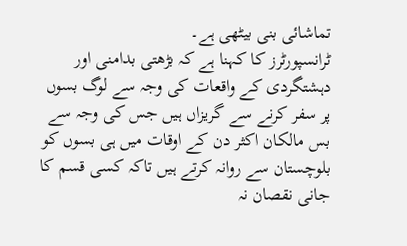تماشائی بنی بیٹھی ہے۔
ٹرانسپورٹرز کا کہنا ہے کہ بڑھتی بدامنی اور دہشتگردی کے واقعات کی وجہ سے لوگ بسوں پر سفر کرنے سے گریزاں ہیں جس کی وجہ سے بس مالکان اکثر دن کے اوقات میں ہی بسوں کو بلوچستان سے روانہ کرتے ہیں تاکہ کسی قسم کا جانی نقصان نہ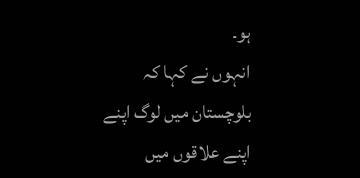ہو۔
انہوں نے کہا کہ بلوچستان میں لوگ اپنے اپنے علاقوں میں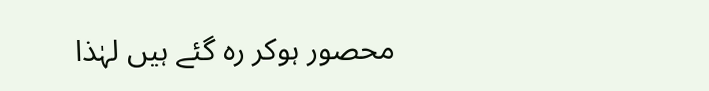محصور ہوکر رہ گئے ہیں لہٰذا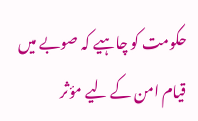حکومت کو چاہیے کہ صوبے میں قیام امن کے لیے مؤثر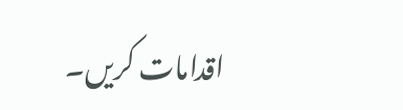اقدامات کریں۔